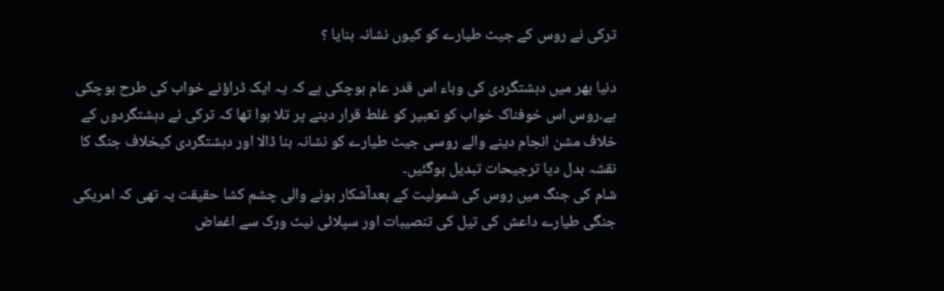ترکی نے روس کے جیٹ طیارے کو کیوں نشانہ بنایا ؟

دنیا بھر میں دہشتگردی کی وباء اس قدر عام ہوچکی ہے کہ یہ ایک ڈراؤنے خواب کی طرح ہوچکی ہے۔روس اس خوفناک خواب کو تعبیر کو غلط قرار دینے پر تلا ہوا تھا کہ ترکی نے دہشتگردوں کے خلاف مشن انجام دینے والے روسی جیٹ طیارے کو نشانہ بنا ڈالا اور دہشتگردی کیخلاف جنگ کا نقشہ بدل دیا ترجیحات تبدیل ہوگئیں۔
شام کی جنگ میں روس کی شمولیت کے بعدآشکار ہونے والی چشم کشا حقیقت یہ تھی کہ امریکی جنگی طیارے داعش کی تیل کی تنصیبات اور سپلائی نیٹ ورک سے اغماض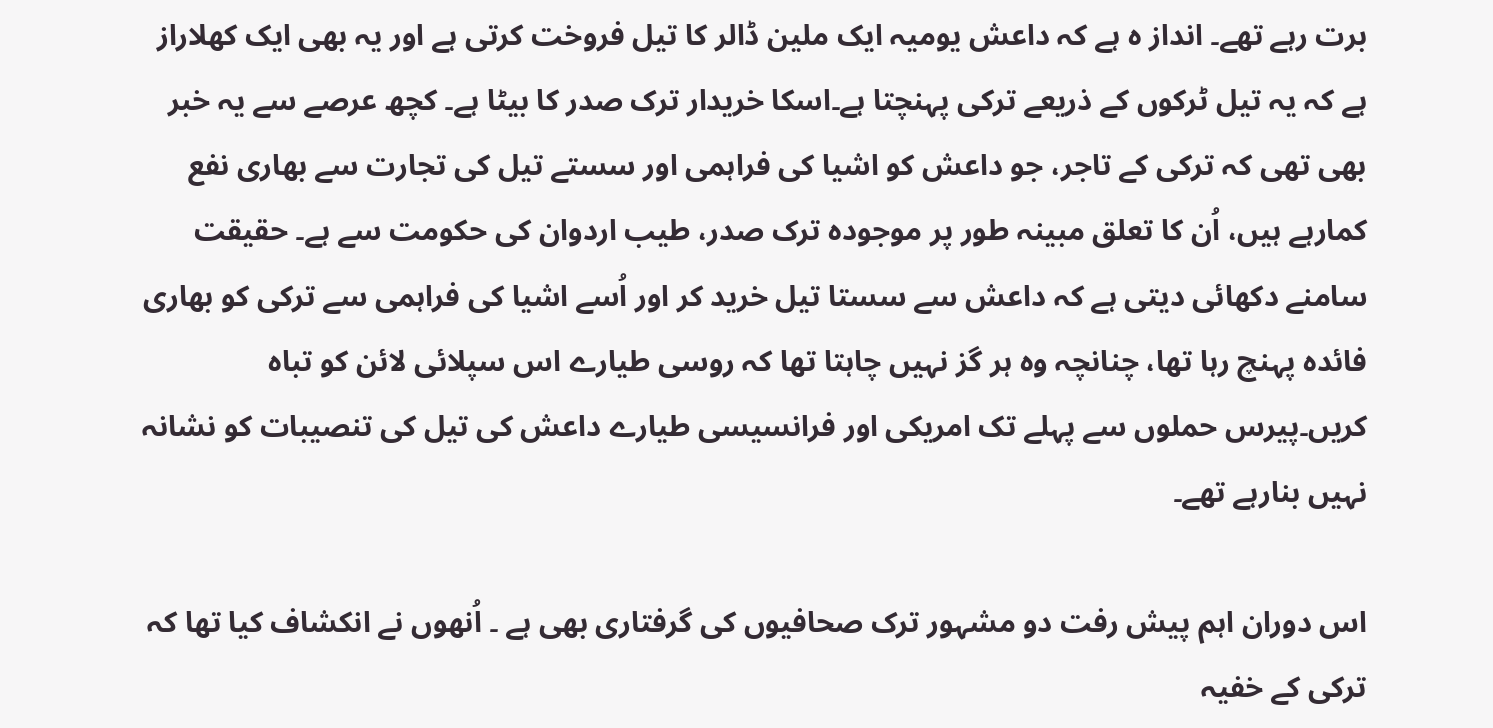برت رہے تھے۔ انداز ہ ہے کہ داعش یومیہ ایک ملین ڈالر کا تیل فروخت کرتی ہے اور یہ بھی ایک کھلاراز ہے کہ یہ تیل ٹرکوں کے ذریعے ترکی پہنچتا ہے۔اسکا خریدار ترک صدر کا بیٹا ہے۔ کچھ عرصے سے یہ خبر بھی تھی کہ ترکی کے تاجر، جو داعش کو اشیا کی فراہمی اور سستے تیل کی تجارت سے بھاری نفع کمارہے ہیں، اُن کا تعلق مبینہ طور پر موجودہ ترک صدر، طیب اردوان کی حکومت سے ہے۔ حقیقت سامنے دکھائی دیتی ہے کہ داعش سے سستا تیل خرید کر اور اُسے اشیا کی فراہمی سے ترکی کو بھاری فائدہ پہنچ رہا تھا، چنانچہ وہ ہر گز نہیں چاہتا تھا کہ روسی طیارے اس سپلائی لائن کو تباہ کریں۔پیرس حملوں سے پہلے تک امریکی اور فرانسیسی طیارے داعش کی تیل کی تنصیبات کو نشانہ نہیں بنارہے تھے۔

اس دوران اہم پیش رفت دو مشہور ترک صحافیوں کی گرفتاری بھی ہے ۔ اُنھوں نے انکشاف کیا تھا کہ ترکی کے خفیہ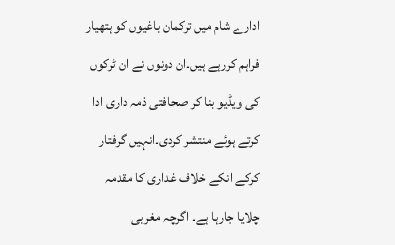ادارے شام میں ترکمان باغیوں کو ہتھیار فراہم کررہے ہیں۔ان دونوں نے ان ٹرکوں کی ویڈیو بنا کر صحافتی ذمہ داری ادا کرتے ہوئے منتشر کردی۔انہیں گرفتار کرکے انکے خلاف غداری کا مقدمہ چلایا جارہا ہے۔ اگرچہ مغربی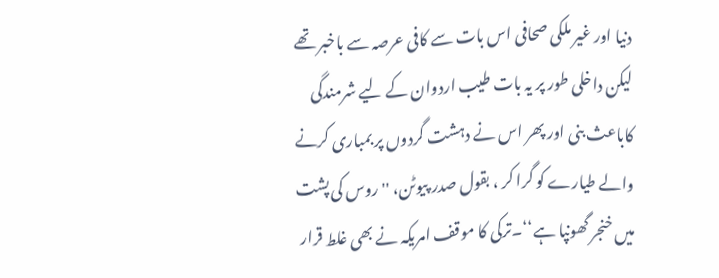دنیا اور غیر ملکی صحافی اس بات سے کافی عرصہ سے باخبر تھے لیکن داخلی طور پر یہ بات طیب اردوان کے لیے شرمندگی کاباعث بنی اور پھر اس نے دہشت گردوں پر بمباری کرنے والے طیارے کو گرا کر ، بقول صدر پیوٹن، ''روس کی پشت میں خنجر گھونپا ہے‘‘۔ترکی کا موقف امریکہ نے بھی غلط قرار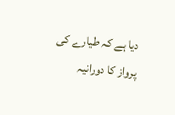دیا ہے کہ طیارے کی پرواز کا دورانیہ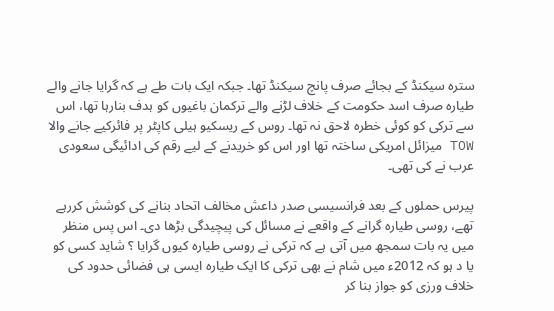سترہ سیکنڈ کے بجائے صرف پانچ سیکنڈ تھا۔ جبکہ ایک بات طے ہے کہ گرایا جانے والے طیارہ صرف اسد حکومت کے خلاف لڑنے والے ترکمان باغیوں کو ہدف بنارہا تھا، اس سے ترکی کو کوئی خطرہ لاحق نہ تھا۔ روس کے ریسکیو ہیلی کاپٹر پر فائرکیے جانے والا TOW میزائل امریکی ساختہ تھا اور اس کو خریدنے کے لیے رقم کی ادائیگی سعودی عرب نے کی تھی۔

پیرس حملوں کے بعد فرانسیسی صدر داعش مخالف اتحاد بنانے کی کوشش کررہے تھے، روسی طیارہ گرانے کے واقعے نے مسائل کی پیچیدگی بڑھا دی۔ اس پس منظر میں یہ بات سمجھ میں آتی ہے کہ ترکی نے روسی طیارہ کیوں گرایا ؟ شاید کسی کو یا د ہو کہ 2012ء میں شام نے بھی ترکی کا ایک طیارہ ایسی ہی فضائی حدود کی خلاف ورزی کو جواز بنا کر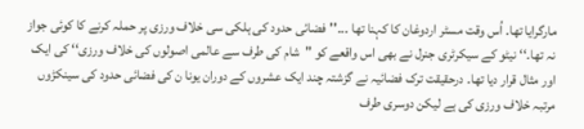مارگرایا تھا۔ اُس وقت مسٹر اردوغان کا کہنا تھا ۔۔۔''فضائی حدود کی ہلکی سی خلاف ورزی پر حملہ کرنے کا کوئی جواز نہ تھا۔‘‘ نیٹو کے سیکرٹری جنرل نے بھی اس واقعے کو ''شام کی طرف سے عالمی اصولوں کی خلاف ورزی‘‘ کی ایک اور مثال قرار دیا تھا۔ درحقیقت ترک فضائیہ نے گزشتہ چند ایک عشروں کے دوران یونا ن کی فضائی حدود کی سینکڑوں مرتبہ خلاف ورزی کی ہے لیکن دوسری طرف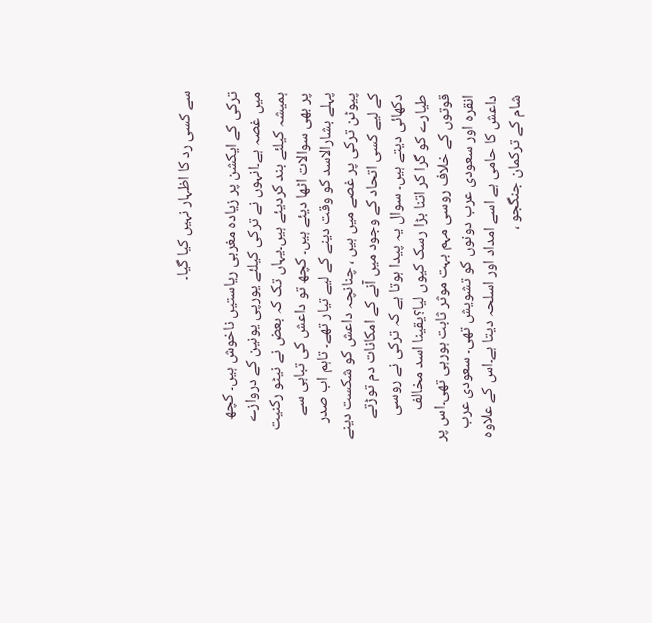سے کسی رد کا اظہار نہیں کیا گیا۔

ترکی کے ایکشن پر زیادہ مغربی ریاستیں ناخوش ہیں۔ کچھ میں غصہ ہے۔انہوں نے ترکی کیلئے یورپی یونین کے دروازے ہمیشہ کیلئے بند کردیئے ہیں۔یہاں تک کہ بعض نے نیٹو رکنیت پر بھی سوالات اٹھا دیئے ہیں۔ کچھ تو داعش کی تباہی سے پہلے بشارالاسد کو وقت دینے کے لیے تیار تھے۔ تاہم اب صدر پیوٹن ترکی پر غصے میں ہیں ، چنانچہ داعش کو شکست دینے کے لیے کسی اتحاد کے وجود میں آنے کے امکانات دم توڑتے دکھائی دیتے ہیں۔ سوال یہ پیدا ہوتا ہے کہ ترکی نے روسی طیارے کو گرا کر اتنا بڑا رسک کیوں لیا؟یقینا اسد مخالف قوتوں کے خلاف روسی مہم بہت موثر ثابت ہورہی تھی۔اس پر انقرہ اور سعودی عرب دونوں کو تشویش تھی۔ سعودی عرب داعش کا حامی ہے اسے امداد اور اسلحہ دیتا ہے۔اس کے علاوہ شام کے ترکمان جنگجو ،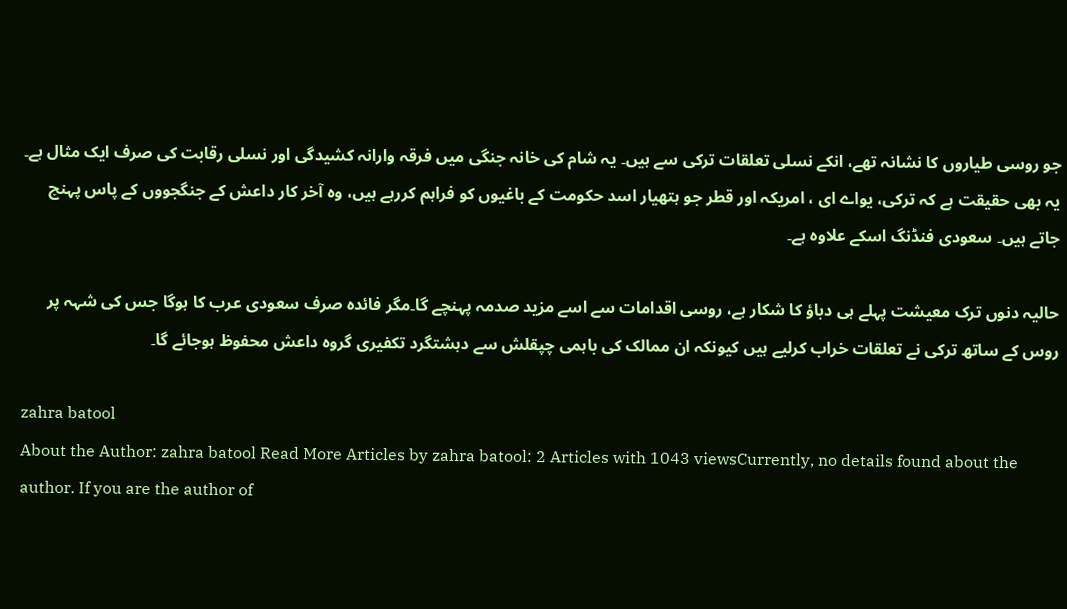جو روسی طیاروں کا نشانہ تھے، انکے نسلی تعلقات ترکی سے ہیں۔ یہ شام کی خانہ جنگی میں فرقہ وارانہ کشیدگی اور نسلی رقابت کی صرف ایک مثال ہے۔ یہ بھی حقیقت ہے کہ ترکی، یواے ای ، امریکہ اور قطر جو ہتھیار اسد حکومت کے باغیوں کو فراہم کررہے ہیں، وہ آخر کار داعش کے جنگجووں کے پاس پہنچ جاتے ہیں۔ سعودی فنڈنگ اسکے علاوہ ہے۔

حالیہ دنوں ترک معیشت پہلے ہی دباؤ کا شکار ہے، روسی اقدامات سے اسے مزید صدمہ پہنچے گا۔مگر فائدہ صرف سعودی عرب کا ہوگا جس کی شہہ پر روس کے ساتھ ترکی نے تعلقات خراب کرلیے ہیں کیونکہ ان ممالک کی باہمی چپقلش سے دہشتگرد تکفیری گروہ داعش محفوظ ہوجائے گا۔

zahra batool
About the Author: zahra batool Read More Articles by zahra batool: 2 Articles with 1043 viewsCurrently, no details found about the author. If you are the author of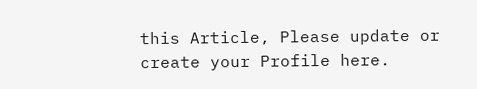this Article, Please update or create your Profile here.